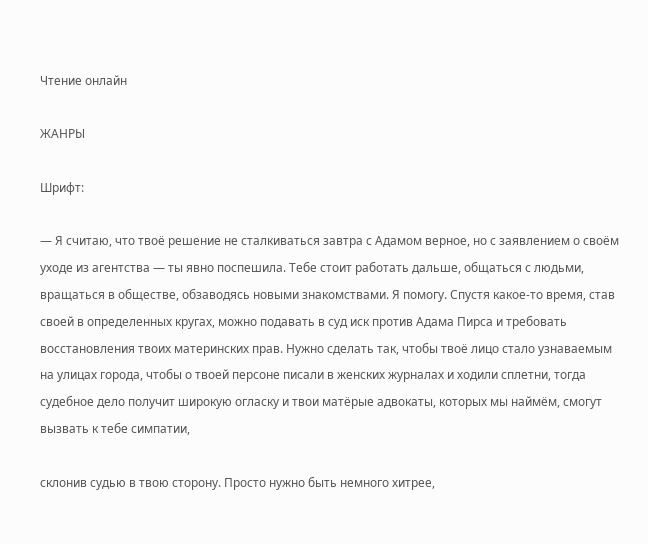Чтение онлайн

ЖАНРЫ

Шрифт:

— Я считаю, что твоё решение не сталкиваться завтра с Адамом верное, но с заявлением о своём уходе из агентства — ты явно поспешила. Тебе стоит работать дальше, общаться с людьми, вращаться в обществе, обзаводясь новыми знакомствами. Я помогу. Спустя какое-то время, став своей в определенных кругах, можно подавать в суд иск против Адама Пирса и требовать восстановления твоих материнских прав. Нужно сделать так, чтобы твоё лицо стало узнаваемым на улицах города, чтобы о твоей персоне писали в женских журналах и ходили сплетни, тогда судебное дело получит широкую огласку и твои матёрые адвокаты, которых мы наймём, смогут вызвать к тебе симпатии,

склонив судью в твою сторону. Просто нужно быть немного хитрее,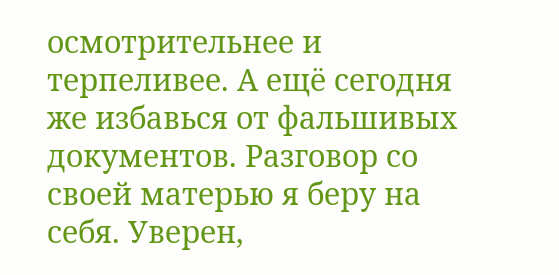осмотрительнее и терпеливее. А ещё сегодня же избавься от фальшивых документов. Разговор со своей матерью я беру на себя. Уверен,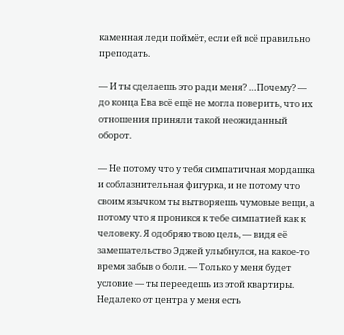каменная леди поймёт, если ей всё правильно преподать.

— И ты сделаешь это ради меня? …Почему? — до конца Ева всё ещё не могла поверить, что их отношения приняли такой неожиданный оборот.

— Не потому что у тебя симпатичная мордашка и соблазнительная фигурка, и не потому что своим язычком ты вытворяешь чумовые вещи, а потому что я проникся к тебе симпатией как к человеку. Я одобряю твою цель, — видя её замешательство Эджей улыбнулся, на какое-то время забыв о боли. — Только у меня будет условие — ты переедешь из этой квартиры. Недалеко от центра у меня есть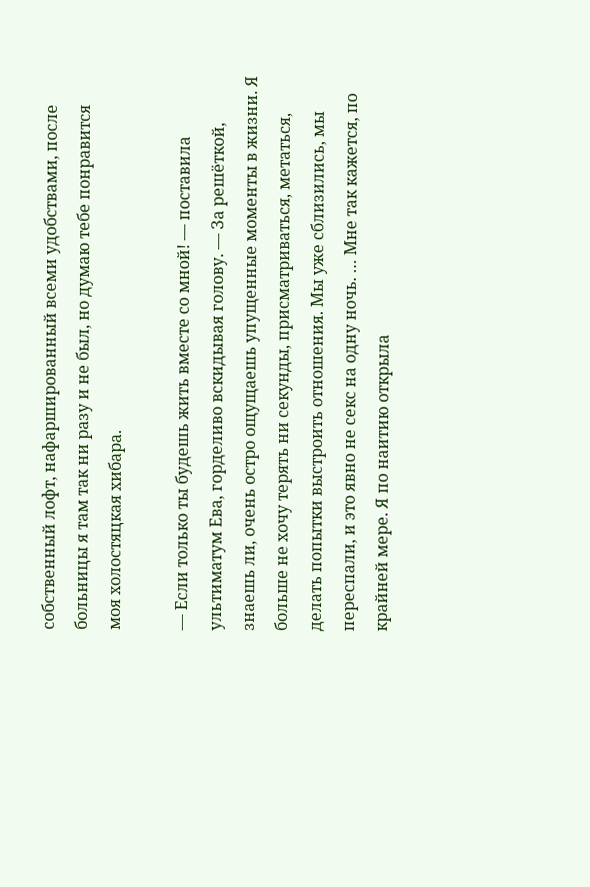собственный лофт, нафаршированный всеми удобствами, после больницы я там так ни разу и не был, но думаю тебе понравится моя холостяцкая хибара.

— Если только ты будешь жить вместе со мной! — поставила ультиматум Ева, горделиво вскидывая голову. — За решёткой, знаешь ли, очень остро ощущаешь упущенные моменты в жизни. Я больше не хочу терять ни секунды, присматриваться, метаться, делать попытки выстроить отношения. Мы уже сблизились, мы переспали, и это явно не секс на одну ночь. … Мне так кажется, по крайней мере. Я по наитию открыла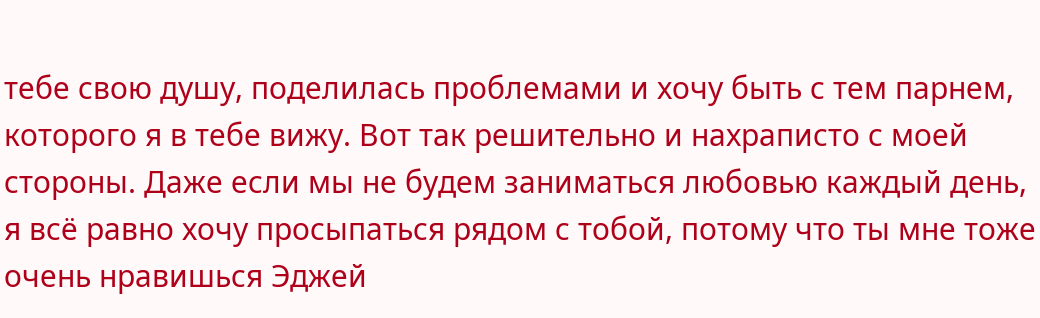тебе свою душу, поделилась проблемами и хочу быть с тем парнем, которого я в тебе вижу. Вот так решительно и нахраписто с моей стороны. Даже если мы не будем заниматься любовью каждый день, я всё равно хочу просыпаться рядом с тобой, потому что ты мне тоже очень нравишься Эджей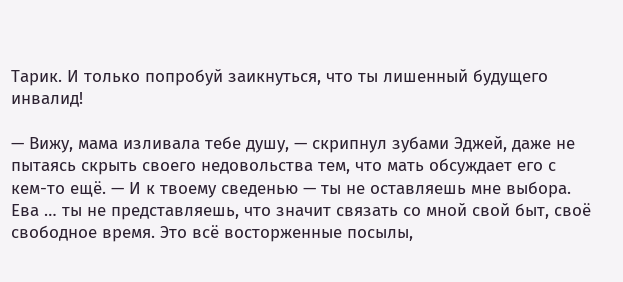Тарик. И только попробуй заикнуться, что ты лишенный будущего инвалид!

— Вижу, мама изливала тебе душу, — скрипнул зубами Эджей, даже не пытаясь скрыть своего недовольства тем, что мать обсуждает его с кем-то ещё. — И к твоему сведенью — ты не оставляешь мне выбора. Ева … ты не представляешь, что значит связать со мной свой быт, своё свободное время. Это всё восторженные посылы,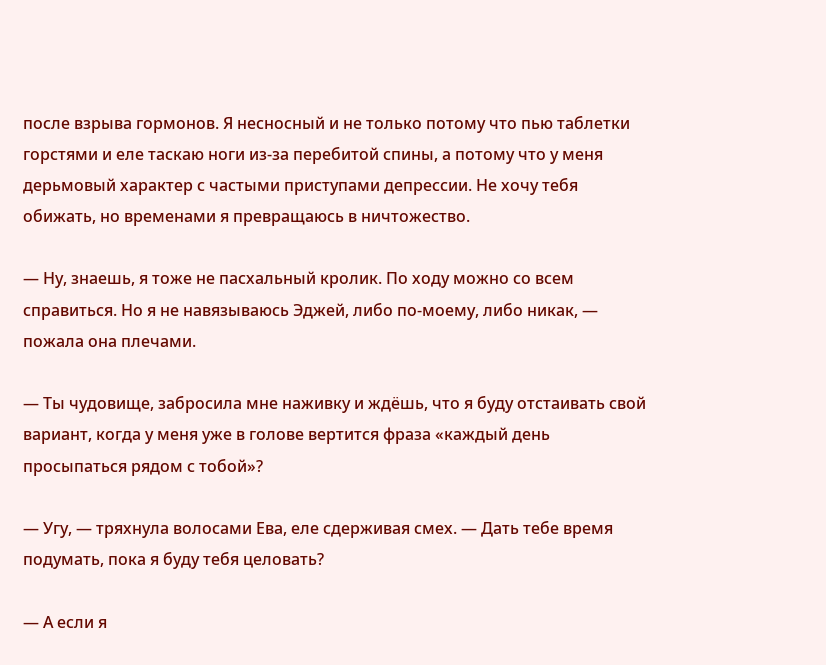после взрыва гормонов. Я несносный и не только потому что пью таблетки горстями и еле таскаю ноги из-за перебитой спины, а потому что у меня дерьмовый характер с частыми приступами депрессии. Не хочу тебя обижать, но временами я превращаюсь в ничтожество.

— Ну, знаешь, я тоже не пасхальный кролик. По ходу можно со всем справиться. Но я не навязываюсь Эджей, либо по-моему, либо никак, — пожала она плечами.

— Ты чудовище, забросила мне наживку и ждёшь, что я буду отстаивать свой вариант, когда у меня уже в голове вертится фраза «каждый день просыпаться рядом с тобой»?

— Угу, — тряхнула волосами Ева, еле сдерживая смех. — Дать тебе время подумать, пока я буду тебя целовать?

— А если я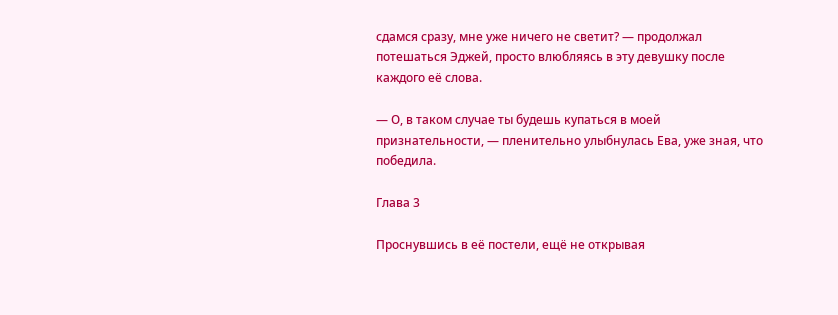сдамся сразу, мне уже ничего не светит? — продолжал потешаться Эджей, просто влюбляясь в эту девушку после каждого её слова.

— О, в таком случае ты будешь купаться в моей признательности, — пленительно улыбнулась Ева, уже зная, что победила.

Глава 3

Проснувшись в её постели, ещё не открывая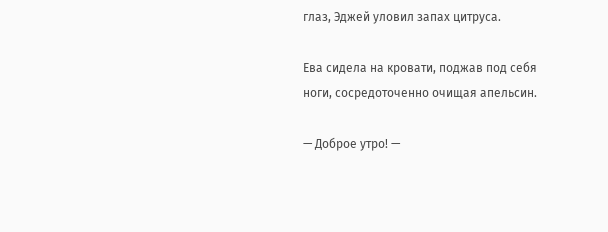глаз, Эджей уловил запах цитруса.

Ева сидела на кровати, поджав под себя ноги, сосредоточенно очищая апельсин.

— Доброе утро! —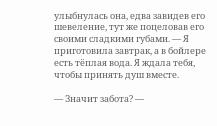улыбнулась она, едва завидев его шевеление, тут же поцеловав его своими сладкими губами. — Я приготовила завтрак, а в бойлере есть тёплая вода. Я ждала тебя, чтобы принять душ вместе.

— Значит забота? —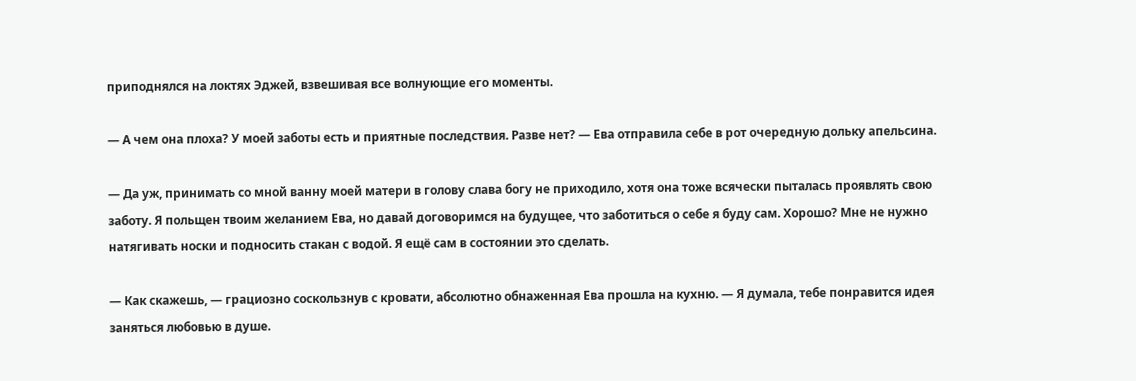приподнялся на локтях Эджей, взвешивая все волнующие его моменты.

— А чем она плоха? У моей заботы есть и приятные последствия. Разве нет? — Ева отправила себе в рот очередную дольку апельсина.

— Да уж, принимать со мной ванну моей матери в голову слава богу не приходило, хотя она тоже всячески пыталась проявлять свою заботу. Я польщен твоим желанием Ева, но давай договоримся на будущее, что заботиться о себе я буду сам. Хорошо? Мне не нужно натягивать носки и подносить стакан с водой. Я ещё сам в состоянии это сделать.

— Как скажешь, — грациозно соскользнув с кровати, абсолютно обнаженная Ева прошла на кухню. — Я думала, тебе понравится идея заняться любовью в душе.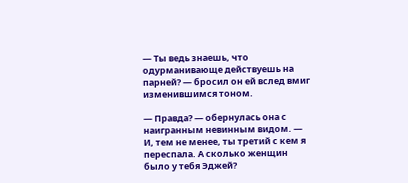— Ты ведь знаешь, что одурманивающе действуешь на парней? — бросил он ей вслед вмиг изменившимся тоном.

— Правда? — обернулась она с наигранным невинным видом. — И, тем не менее, ты третий с кем я переспала. А сколько женщин было у тебя Эджей?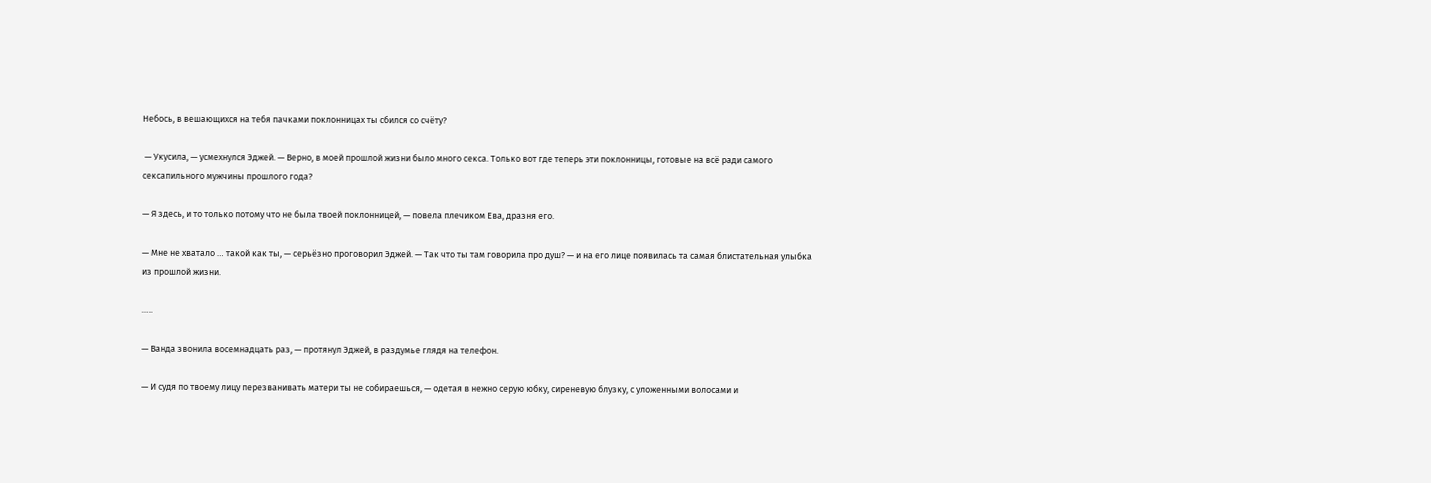Небось, в вешающихся на тебя пачками поклонницах ты сбился со счёту?

 — Укусила, — усмехнулся Эджей. — Верно, в моей прошлой жизни было много секса. Только вот где теперь эти поклонницы, готовые на всё ради самого сексапильного мужчины прошлого года?

— Я здесь, и то только потому что не была твоей поклонницей, — повела плечиком Ева, дразня его.

— Мне не хватало … такой как ты, — серьёзно проговорил Эджей. — Так что ты там говорила про душ? — и на его лице появилась та самая блистательная улыбка из прошлой жизни.

…..

— Ванда звонила восемнадцать раз, — протянул Эджей, в раздумье глядя на телефон.

— И судя по твоему лицу перезванивать матери ты не собираешься, — одетая в нежно серую юбку, сиреневую блузку, с уложенными волосами и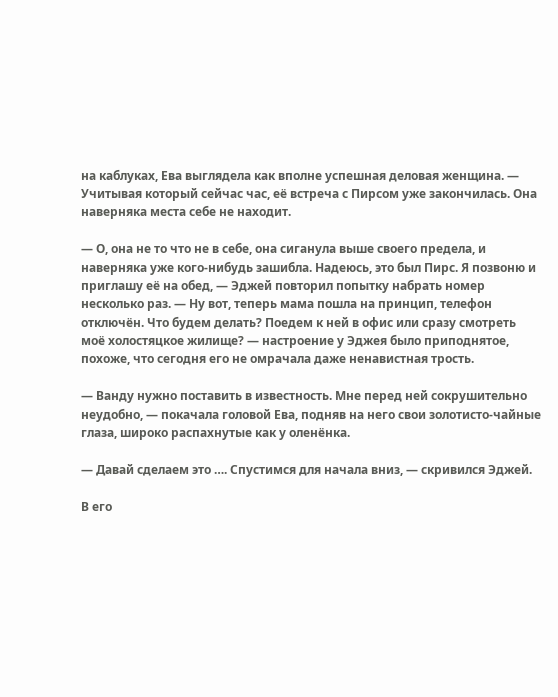на каблуках, Ева выглядела как вполне успешная деловая женщина. — Учитывая который сейчас час, её встреча с Пирсом уже закончилась. Она наверняка места себе не находит.

— О, она не то что не в себе, она сиганула выше своего предела, и наверняка уже кого-нибудь зашибла. Надеюсь, это был Пирс. Я позвоню и приглашу её на обед, — Эджей повторил попытку набрать номер несколько раз. — Ну вот, теперь мама пошла на принцип, телефон отключён. Что будем делать? Поедем к ней в офис или сразу смотреть моё холостяцкое жилище? — настроение у Эджея было приподнятое, похоже, что сегодня его не омрачала даже ненавистная трость.

— Ванду нужно поставить в известность. Мне перед ней сокрушительно неудобно, — покачала головой Ева, подняв на него свои золотисто-чайные глаза, широко распахнутые как у оленёнка.

— Давай сделаем это …. Спустимся для начала вниз, — скривился Эджей.

В его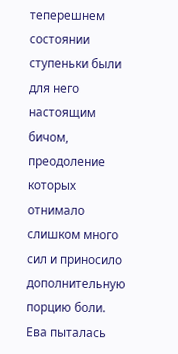теперешнем состоянии ступеньки были для него настоящим бичом, преодоление которых отнимало слишком много сил и приносило дополнительную порцию боли. Ева пыталась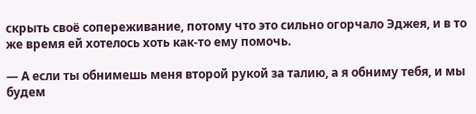скрыть своё сопереживание, потому что это сильно огорчало Эджея, и в то же время ей хотелось хоть как-то ему помочь.

— А если ты обнимешь меня второй рукой за талию, а я обниму тебя, и мы будем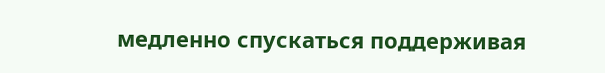медленно спускаться поддерживая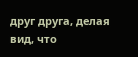друг друга, делая вид, что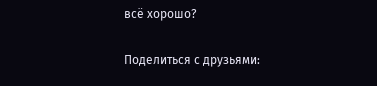всё хорошо?

Поделиться с друзьями: